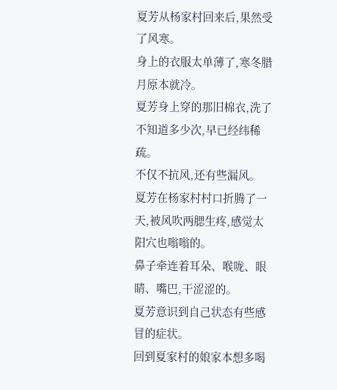夏芳从杨家村回来后,果然受了风寒。
身上的衣服太单薄了,寒冬腊月原本就冷。
夏芳身上穿的那旧棉衣,洗了不知道多少次,早已经纬稀疏。
不仅不抗风,还有些漏风。
夏芳在杨家村村口折腾了一天,被风吹两腮生疼,感觉太阳穴也嗡嗡的。
鼻子牵连着耳朵、喉咙、眼睛、嘴巴,干涩涩的。
夏芳意识到自己状态有些感冒的症状。
回到夏家村的娘家本想多喝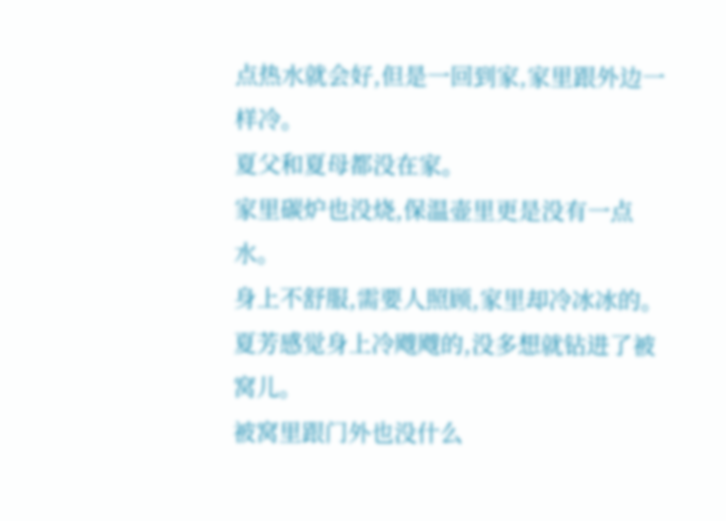点热水就会好,但是一回到家,家里跟外边一样冷。
夏父和夏母都没在家。
家里碳炉也没烧,保温壶里更是没有一点水。
身上不舒服,需要人照顾,家里却冷冰冰的。
夏芳感觉身上冷飕飕的,没多想就钻进了被窝儿。
被窝里跟门外也没什么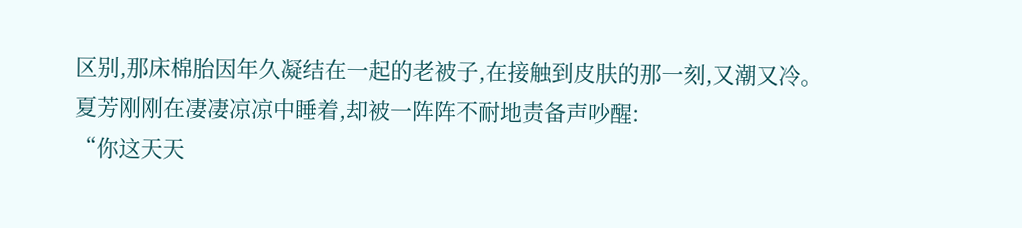区别,那床棉胎因年久凝结在一起的老被子,在接触到皮肤的那一刻,又潮又冷。
夏芳刚刚在凄凄凉凉中睡着,却被一阵阵不耐地责备声吵醒:
“你这天天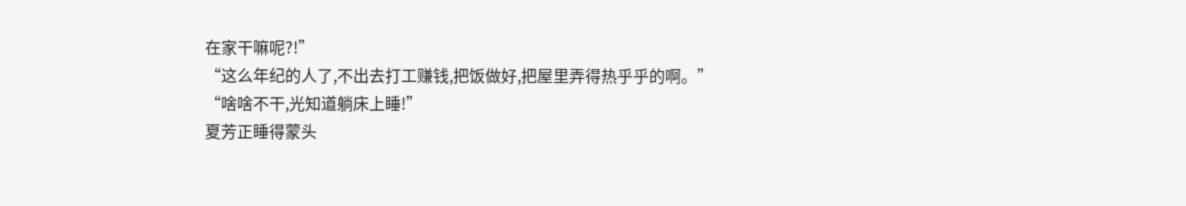在家干嘛呢?!”
“这么年纪的人了,不出去打工赚钱,把饭做好,把屋里弄得热乎乎的啊。”
“啥啥不干,光知道躺床上睡!”
夏芳正睡得蒙头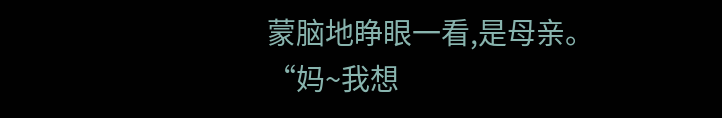蒙脑地睁眼一看,是母亲。
“妈~我想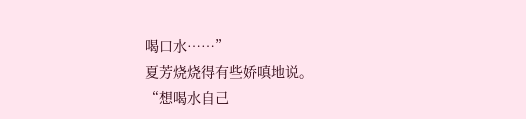喝口水……”
夏芳烧烧得有些娇嗔地说。
“想喝水自己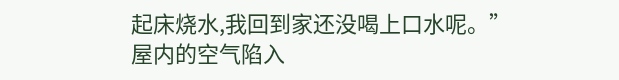起床烧水,我回到家还没喝上口水呢。”
屋内的空气陷入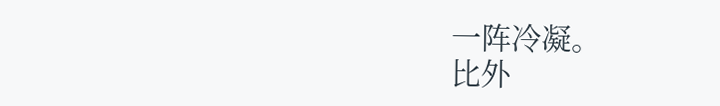一阵冷凝。
比外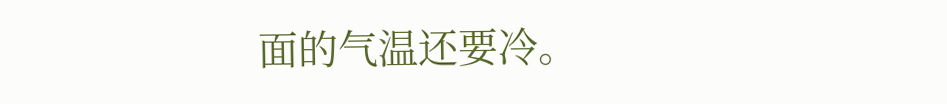面的气温还要冷。